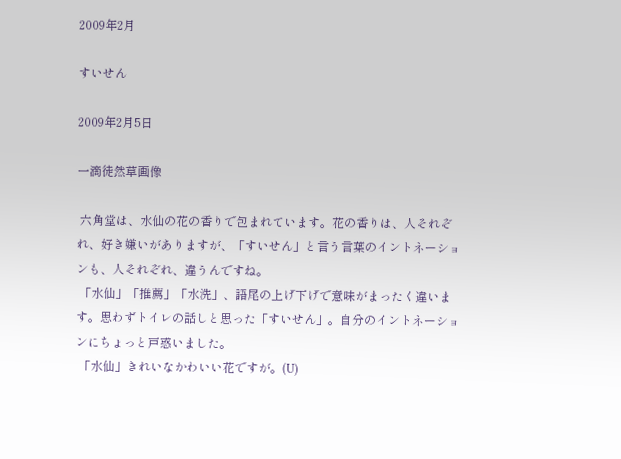2009年2月

すいせん

2009年2月5日

一滴徒然草画像

 六角堂は、水仙の花の香りで包まれています。花の香りは、人それぞれ、好き嫌いがありますが、「すいせん」と言う言葉のイントネーションも、人それぞれ、違うんですね。
 「水仙」「推薦」「水洗」、語尾の上げ下げで意味がまったく違います。思わずトイレの話しと思った「すいせん」。自分のイントネーションにちょっと戸惑いました。
 「水仙」きれいなかわいい花ですが。(U)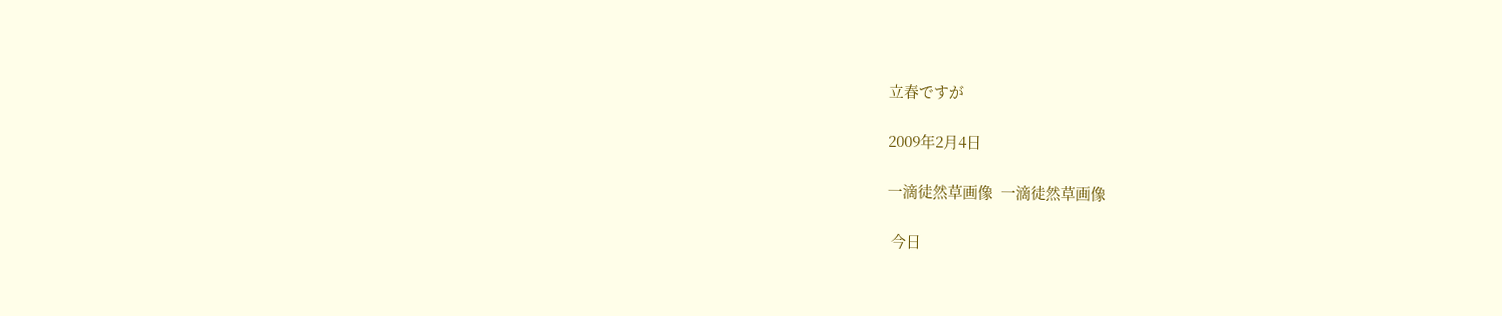立春ですが

2009年2月4日

一滴徒然草画像  一滴徒然草画像

 今日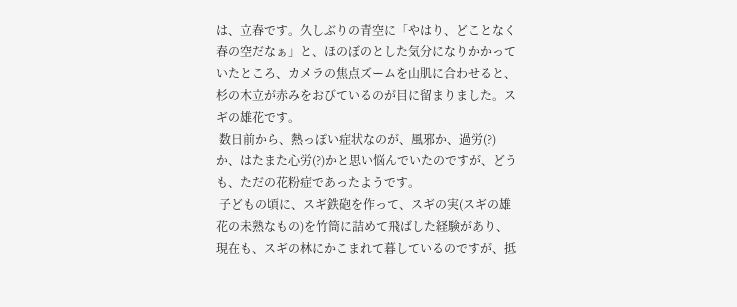は、立春です。久しぶりの青空に「やはり、どことなく春の空だなぁ」と、ほのぼのとした気分になりかかっていたところ、カメラの焦点ズームを山肌に合わせると、杉の木立が赤みをおびているのが目に留まりました。スギの雄花です。
 数日前から、熱っぽい症状なのが、風邪か、過労(?)か、はたまた心労(?)かと思い悩んでいたのですが、どうも、ただの花粉症であったようです。
 子どもの頃に、スギ鉄砲を作って、スギの実(スギの雄花の未熟なもの)を竹筒に詰めて飛ばした経験があり、現在も、スギの林にかこまれて暮しているのですが、抵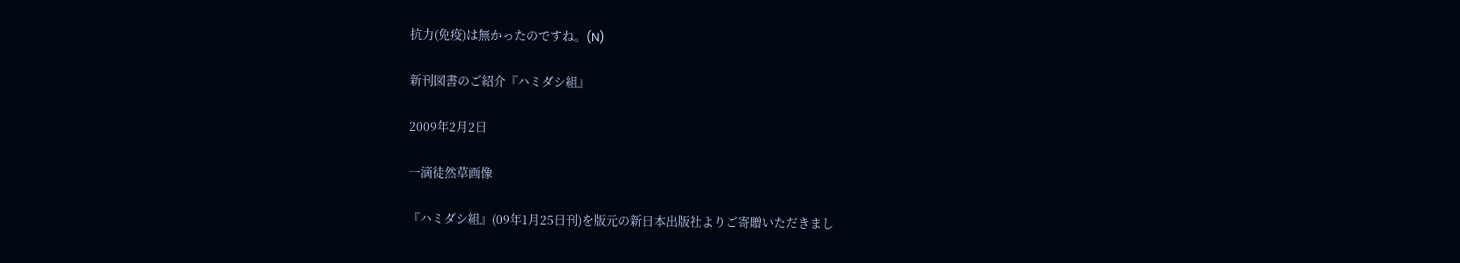抗力(免疫)は無かったのですね。(N)

新刊図書のご紹介『ハミダシ組』

2009年2月2日

一滴徒然草画像

『ハミダシ組』(09年1月25日刊)を版元の新日本出版社よりご寄贈いただきまし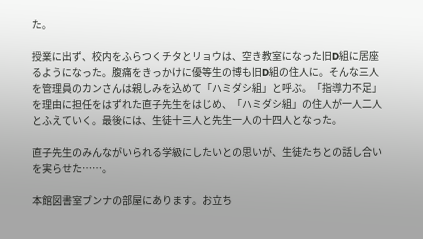た。

授業に出ず、校内をふらつくチタとリョウは、空き教室になった旧D組に居座るようになった。腹痛をきっかけに優等生の博も旧D組の住人に。そんな三人を管理員のカンさんは親しみを込めて「ハミダシ組」と呼ぶ。「指導力不足」を理由に担任をはずれた直子先生をはじめ、「ハミダシ組」の住人が一人二人とふえていく。最後には、生徒十三人と先生一人の十四人となった。

直子先生のみんながいられる学級にしたいとの思いが、生徒たちとの話し合いを実らせた……。

本館図書室ブンナの部屋にあります。お立ち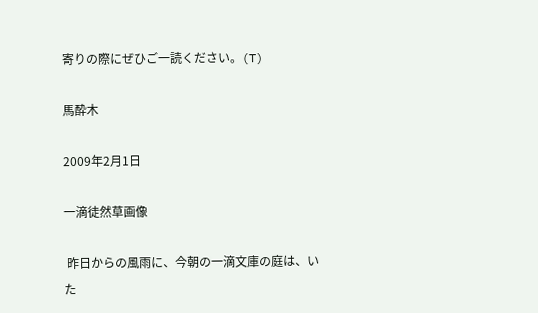寄りの際にぜひご一読ください。(T)

馬酔木

2009年2月1日

一滴徒然草画像

 昨日からの風雨に、今朝の一滴文庫の庭は、いた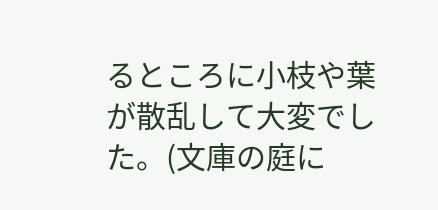るところに小枝や葉が散乱して大変でした。(文庫の庭に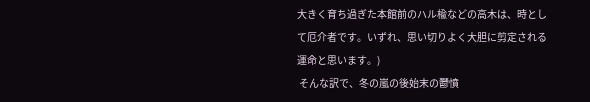大きく育ち過ぎた本館前のハル楡などの高木は、時として厄介者です。いずれ、思い切りよく大胆に剪定される運命と思います。)
 そんな訳で、冬の嵐の後始末の鬱憤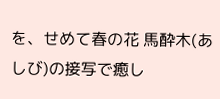を、せめて春の花 馬酔木(あしび)の接写で癒し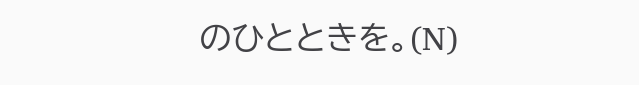のひとときを。(N)